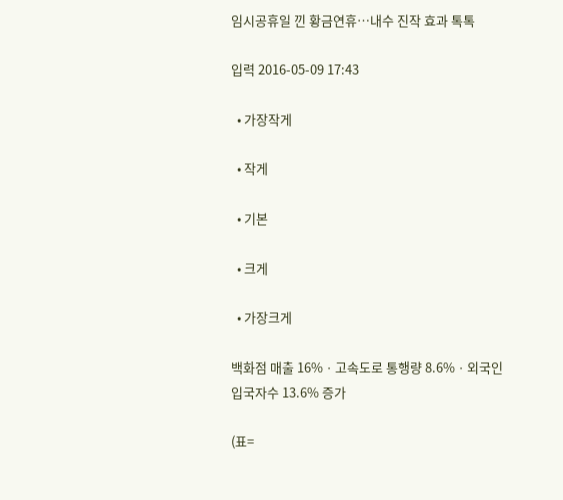임시공휴일 낀 황금연휴…내수 진작 효과 톡톡

입력 2016-05-09 17:43

  • 가장작게

  • 작게

  • 기본

  • 크게

  • 가장크게

백화점 매출 16%ㆍ고속도로 통행량 8.6%ㆍ외국인 입국자수 13.6% 증가

(표=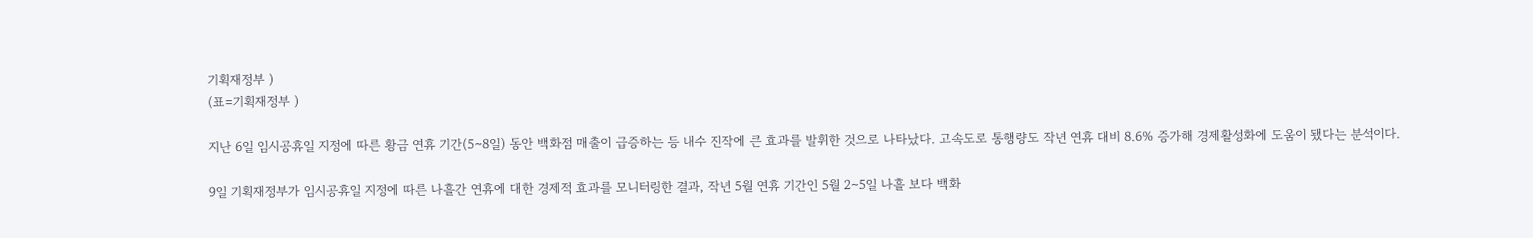기획재정부 )
(표=기획재정부 )

지난 6일 임시공휴일 지정에 따른 황금 연휴 기간(5∼8일) 동안 백화점 매출이 급증하는 등 내수 진작에 큰 효과를 발휘한 것으로 나타났다. 고속도로 통행량도 작년 연휴 대비 8.6% 증가해 경제활성화에 도움이 됐다는 분석이다.

9일 기획재정부가 임시공휴일 지정에 따른 나흘간 연휴에 대한 경제적 효과를 모니터링한 결과, 작년 5월 연휴 기간인 5월 2∼5일 나흘 보다 백화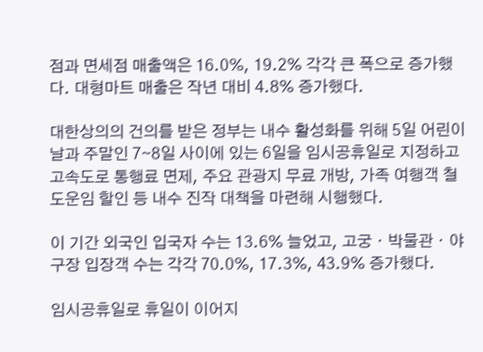점과 면세점 매출액은 16.0%, 19.2% 각각 큰 폭으로 증가했다. 대형마트 매출은 작년 대비 4.8% 증가했다.

대한상의의 건의를 받은 정부는 내수 활성화를 위해 5일 어린이날과 주말인 7∼8일 사이에 있는 6일을 임시공휴일로 지정하고 고속도로 통행료 면제, 주요 관광지 무료 개방, 가족 여행객 철도운임 할인 등 내수 진작 대책을 마련해 시행했다.

이 기간 외국인 입국자 수는 13.6% 늘었고, 고궁ㆍ박물관ㆍ야구장 입장객 수는 각각 70.0%, 17.3%, 43.9% 증가했다.

임시공휴일로 휴일이 이어지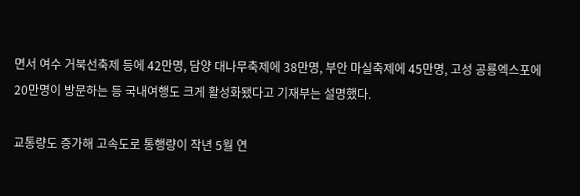면서 여수 거북선축제 등에 42만명, 담양 대나무축제에 38만명, 부안 마실축제에 45만명, 고성 공룡엑스포에 20만명이 방문하는 등 국내여행도 크게 활성화됐다고 기재부는 설명했다.

교통량도 증가해 고속도로 통행량이 작년 5월 연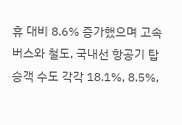휴 대비 8.6% 증가했으며 고속버스와 철도, 국내선 항공기 탑승객 수도 각각 18.1%, 8.5%,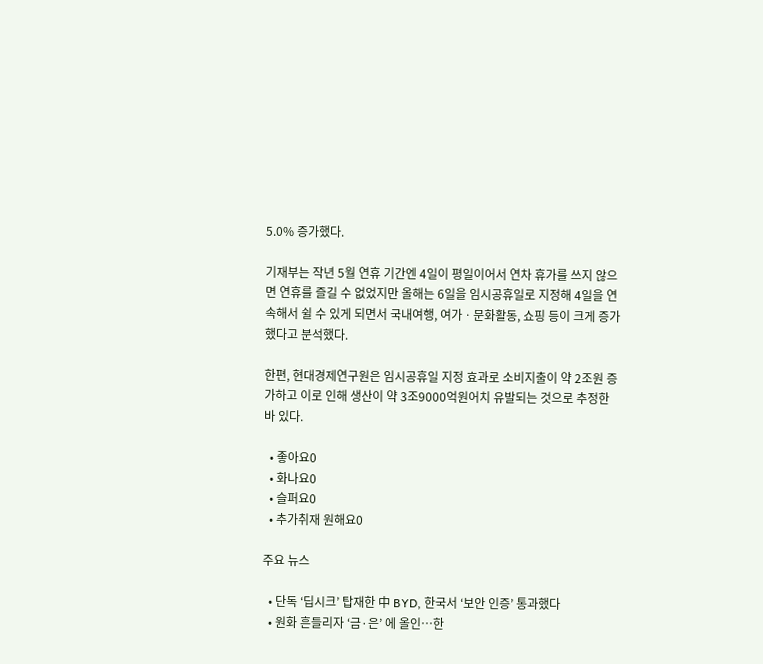5.0% 증가했다.

기재부는 작년 5월 연휴 기간엔 4일이 평일이어서 연차 휴가를 쓰지 않으면 연휴를 즐길 수 없었지만 올해는 6일을 임시공휴일로 지정해 4일을 연속해서 쉴 수 있게 되면서 국내여행, 여가ㆍ문화활동, 쇼핑 등이 크게 증가했다고 분석했다.

한편, 현대경제연구원은 임시공휴일 지정 효과로 소비지출이 약 2조원 증가하고 이로 인해 생산이 약 3조9000억원어치 유발되는 것으로 추정한 바 있다.

  • 좋아요0
  • 화나요0
  • 슬퍼요0
  • 추가취재 원해요0

주요 뉴스

  • 단독 ‘딥시크’ 탑재한 中 BYD, 한국서 ‘보안 인증’ 통과했다
  • 원화 흔들리자 ‘금·은’ 에 올인…한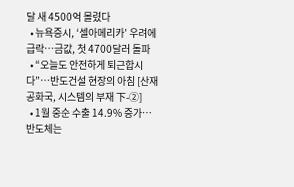달 새 4500억 몰렸다
  • 뉴욕증시, ‘셀아메리카’ 우려에 급락…금값, 첫 4700달러 돌파
  • “오늘도 안전하게 퇴근합시다”⋯반도건설 현장의 아침 [산재 공화국, 시스템의 부재 下-②]
  • 1월 중순 수출 14.9% 증가⋯반도체는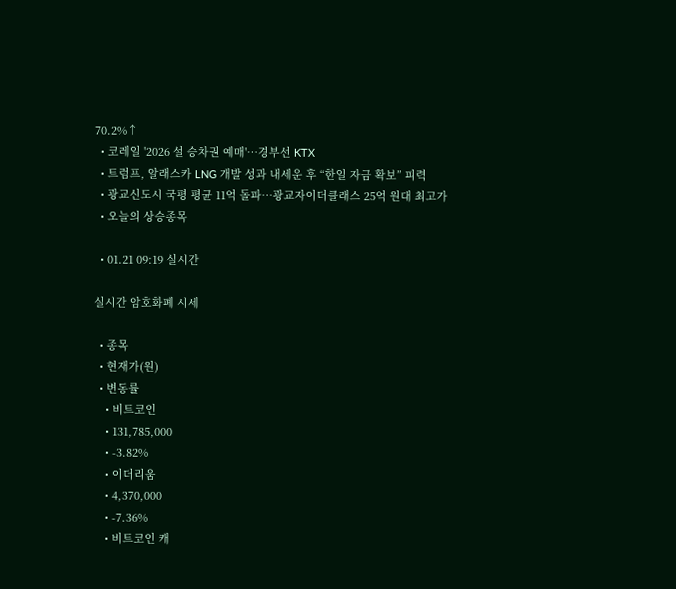70.2%↑
  • 코레일 '2026 설 승차권 예매'…경부선 KTX
  • 트럼프, 알래스카 LNG 개발 성과 내세운 후 “한일 자금 확보” 피력
  • 광교신도시 국평 평균 11억 돌파…광교자이더클래스 25억 원대 최고가
  • 오늘의 상승종목

  • 01.21 09:19 실시간

실시간 암호화폐 시세

  • 종목
  • 현재가(원)
  • 변동률
    • 비트코인
    • 131,785,000
    • -3.82%
    • 이더리움
    • 4,370,000
    • -7.36%
    • 비트코인 캐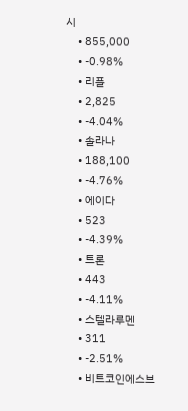시
    • 855,000
    • -0.98%
    • 리플
    • 2,825
    • -4.04%
    • 솔라나
    • 188,100
    • -4.76%
    • 에이다
    • 523
    • -4.39%
    • 트론
    • 443
    • -4.11%
    • 스텔라루멘
    • 311
    • -2.51%
    • 비트코인에스브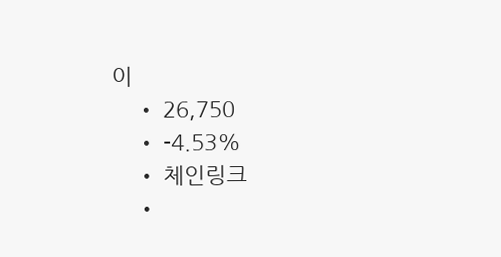이
    • 26,750
    • -4.53%
    • 체인링크
    •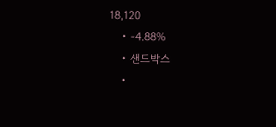18,120
    • -4.88%
    • 샌드박스
    •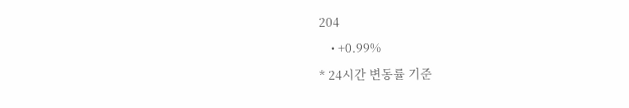204
    • +0.99%
* 24시간 변동률 기준